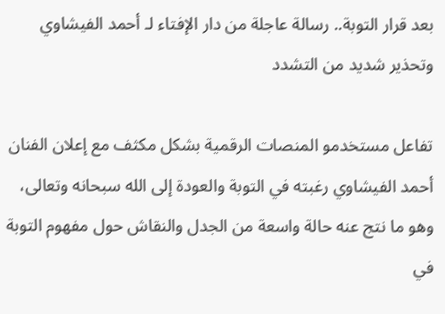بعد قرار التوبة.. رسالة عاجلة من دار الإفتاء لـ أحمد الفيشاوي وتحذير شديد من التشدد

تفاعل مستخدمو المنصات الرقمية بشكل مكثف مع إعلان الفنان أحمد الفيشاوي رغبته في التوبة والعودة إلى الله سبحانه وتعالى، وهو ما نتج عنه حالة واسعة من الجدل والنقاش حول مفهوم التوبة في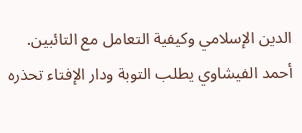الدين الإسلامي وكيفية التعامل مع التائبين. أحمد الفيشاوي يطلب التوبة ودار الإفتاء تحذره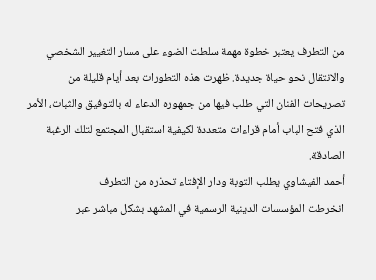من التطرف يعتبر خطوة مهمة سلطت الضوء على مسار التغيير الشخصي والانتقال نحو حياة جديدة. ظهرت هذه التطورات بعد أيام قليلة من تصريحات الفنان التي طلب فيها من جمهوره الدعاء له بالتوفيق والثبات، الأمر الذي فتح الباب أمام قراءات متعددة لكيفية استقبال المجتمع لتلك الرغبة الصادقة.
أحمد الفيشاوي يطلب التوبة ودار الإفتاء تحذره من التطرف
انخرطت المؤسسات الدينية الرسمية في المشهد بشكل مباشر عبر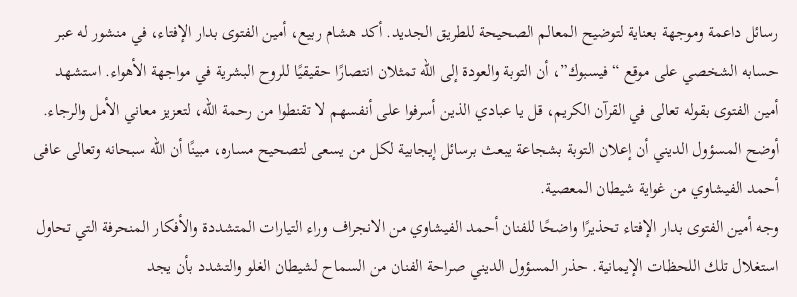رسائل داعمة وموجهة بعناية لتوضيح المعالم الصحيحة للطريق الجديد. أكد هشام ربيع، أمين الفتوى بدار الإفتاء، في منشور له عبر حسابه الشخصي على موقع “فيسبوك”، أن التوبة والعودة إلى الله تمثلان انتصارًا حقيقيًا للروح البشرية في مواجهة الأهواء. استشهد أمين الفتوى بقوله تعالى في القرآن الكريم، قل يا عبادي الذين أسرفوا على أنفسهم لا تقنطوا من رحمة الله، لتعزيز معاني الأمل والرجاء. أوضح المسؤول الديني أن إعلان التوبة بشجاعة يبعث برسائل إيجابية لكل من يسعى لتصحيح مساره، مبينًا أن الله سبحانه وتعالى عافى أحمد الفيشاوي من غواية شيطان المعصية.
وجه أمين الفتوى بدار الإفتاء تحذيرًا واضحًا للفنان أحمد الفيشاوي من الانجراف وراء التيارات المتشددة والأفكار المنحرفة التي تحاول استغلال تلك اللحظات الإيمانية. حذر المسؤول الديني صراحة الفنان من السماح لشيطان الغلو والتشدد بأن يجد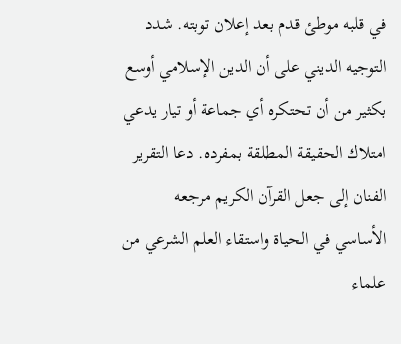في قلبه موطئ قدم بعد إعلان توبته. شدد التوجيه الديني على أن الدين الإسلامي أوسع بكثير من أن تحتكره أي جماعة أو تيار يدعي امتلاك الحقيقة المطلقة بمفرده. دعا التقرير الفنان إلى جعل القرآن الكريم مرجعه الأساسي في الحياة واستقاء العلم الشرعي من علماء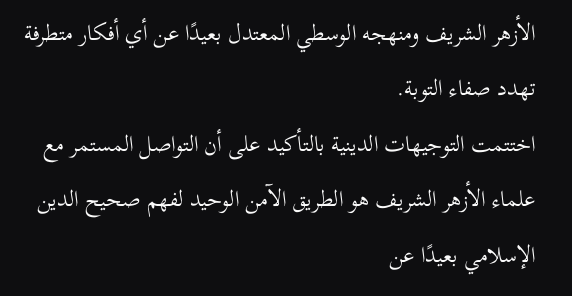الأزهر الشريف ومنهجه الوسطي المعتدل بعيدًا عن أي أفكار متطرفة تهدد صفاء التوبة.
اختتمت التوجيهات الدينية بالتأكيد على أن التواصل المستمر مع علماء الأزهر الشريف هو الطريق الآمن الوحيد لفهم صحيح الدين الإسلامي بعيدًا عن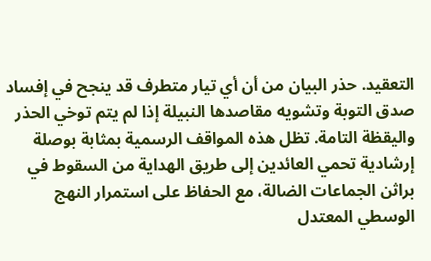التعقيد. حذر البيان من أن أي تيار متطرف قد ينجح في إفساد صدق التوبة وتشويه مقاصدها النبيلة إذا لم يتم توخي الحذر واليقظة التامة. تظل هذه المواقف الرسمية بمثابة بوصلة إرشادية تحمي العائدين إلى طريق الهداية من السقوط في براثن الجماعات الضالة، مع الحفاظ على استمرار النهج الوسطي المعتدل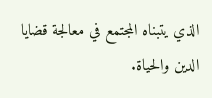الذي يتبناه المجتمع في معالجة قضايا الدين والحياة.